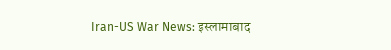Iran-US War News: इस्लामाबाद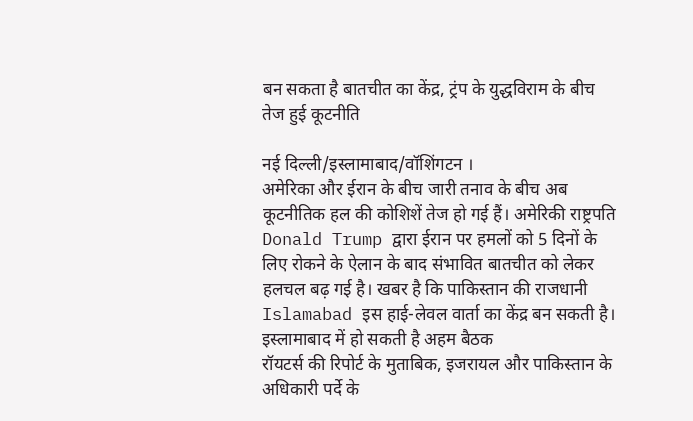बन सकता है बातचीत का केंद्र, ट्रंप के युद्धविराम के बीच तेज हुई कूटनीति

नई दिल्ली/इस्लामाबाद/वॉशिंगटन ।
अमेरिका और ईरान के बीच जारी तनाव के बीच अब कूटनीतिक हल की कोशिशें तेज हो गई हैं। अमेरिकी राष्ट्रपति Donald Trump द्वारा ईरान पर हमलों को 5 दिनों के लिए रोकने के ऐलान के बाद संभावित बातचीत को लेकर हलचल बढ़ गई है। खबर है कि पाकिस्तान की राजधानी Islamabad इस हाई-लेवल वार्ता का केंद्र बन सकती है।
इस्लामाबाद में हो सकती है अहम बैठक
रॉयटर्स की रिपोर्ट के मुताबिक, इजरायल और पाकिस्तान के अधिकारी पर्दे के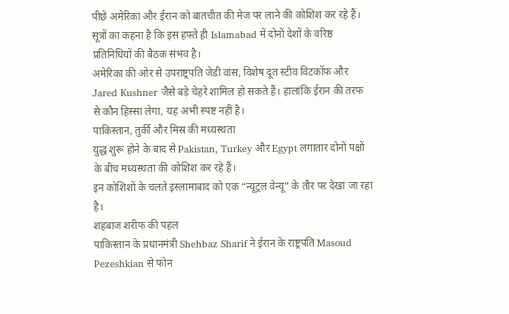पीछे अमेरिका और ईरान को बातचीत की मेज पर लाने की कोशिश कर रहे हैं।
सूत्रों का कहना है कि इस हफ्ते ही Islamabad में दोनों देशों के वरिष्ठ प्रतिनिधियों की बैठक संभव है।
अमेरिका की ओर से उपराष्ट्रपति जेडी वांस, विशेष दूत स्टीव विटकॉफ और Jared Kushner जैसे बड़े चेहरे शामिल हो सकते हैं। हालांकि ईरान की तरफ से कौन हिस्सा लेगा, यह अभी स्पष्ट नहीं है।
पाकिस्तान, तुर्की और मिस्र की मध्यस्थता
युद्ध शुरू होने के बाद से Pakistan, Turkey और Egypt लगातार दोनों पक्षों के बीच मध्यस्थता की कोशिश कर रहे हैं।
इन कोशिशों के चलते इस्लामाबाद को एक “न्यूट्रल वेन्यू” के तौर पर देखा जा रहा है।
शहबाज शरीफ की पहल
पाकिस्तान के प्रधानमंत्री Shehbaz Sharif ने ईरान के राष्ट्रपति Masoud Pezeshkian से फोन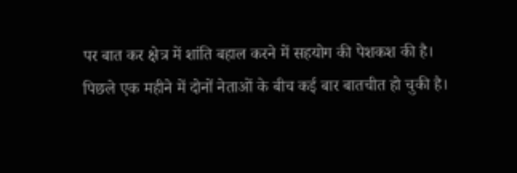पर बात कर क्षेत्र में शांति बहाल करने में सहयोग की पेशकश की है।
पिछले एक महीने में दोनों नेताओं के बीच कई बार बातचीत हो चुकी है।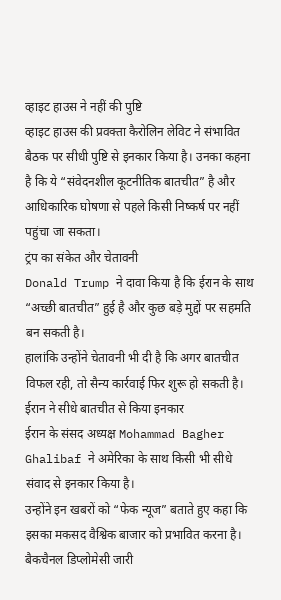व्हाइट हाउस ने नहीं की पुष्टि
व्हाइट हाउस की प्रवक्ता कैरोलिन लेविट ने संभावित बैठक पर सीधी पुष्टि से इनकार किया है। उनका कहना है कि ये “संवेदनशील कूटनीतिक बातचीत” है और आधिकारिक घोषणा से पहले किसी निष्कर्ष पर नहीं पहुंचा जा सकता।
ट्रंप का संकेत और चेतावनी
Donald Trump ने दावा किया है कि ईरान के साथ “अच्छी बातचीत” हुई है और कुछ बड़े मुद्दों पर सहमति बन सकती है।
हालांकि उन्होंने चेतावनी भी दी है कि अगर बातचीत विफल रही, तो सैन्य कार्रवाई फिर शुरू हो सकती है।
ईरान ने सीधे बातचीत से किया इनकार
ईरान के संसद अध्यक्ष Mohammad Bagher Ghalibaf ने अमेरिका के साथ किसी भी सीधे संवाद से इनकार किया है।
उन्होंने इन खबरों को “फेक न्यूज” बताते हुए कहा कि इसका मकसद वैश्विक बाजार को प्रभावित करना है।
बैकचैनल डिप्लोमेसी जारी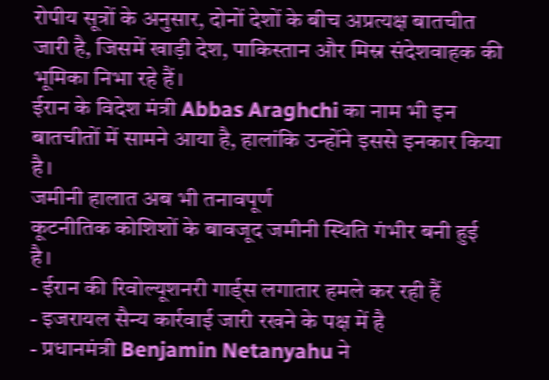रोपीय सूत्रों के अनुसार, दोनों देशों के बीच अप्रत्यक्ष बातचीत जारी है, जिसमें खाड़ी देश, पाकिस्तान और मिस्र संदेशवाहक की भूमिका निभा रहे हैं।
ईरान के विदेश मंत्री Abbas Araghchi का नाम भी इन बातचीतों में सामने आया है, हालांकि उन्होंने इससे इनकार किया है।
जमीनी हालात अब भी तनावपूर्ण
कूटनीतिक कोशिशों के बावजूद जमीनी स्थिति गंभीर बनी हुई है।
- ईरान की रिवोल्यूशनरी गार्ड्स लगातार हमले कर रही हैं
- इजरायल सैन्य कार्रवाई जारी रखने के पक्ष में है
- प्रधानमंत्री Benjamin Netanyahu ने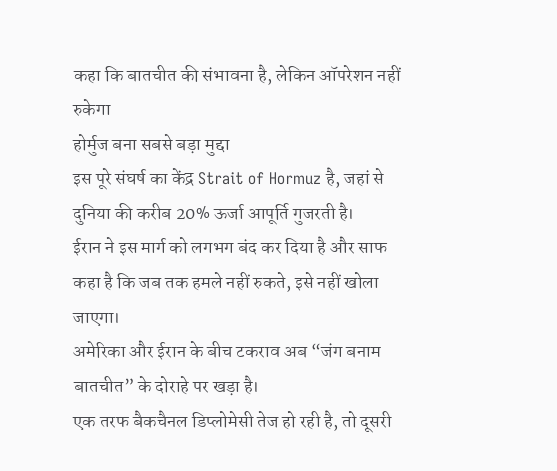कहा कि बातचीत की संभावना है, लेकिन ऑपरेशन नहीं रुकेगा
होर्मुज बना सबसे बड़ा मुद्दा
इस पूरे संघर्ष का केंद्र Strait of Hormuz है, जहां से दुनिया की करीब 20% ऊर्जा आपूर्ति गुजरती है।
ईरान ने इस मार्ग को लगभग बंद कर दिया है और साफ कहा है कि जब तक हमले नहीं रुकते, इसे नहीं खोला जाएगा।
अमेरिका और ईरान के बीच टकराव अब “जंग बनाम बातचीत” के दोराहे पर खड़ा है।
एक तरफ बैकचैनल डिप्लोमेसी तेज हो रही है, तो दूसरी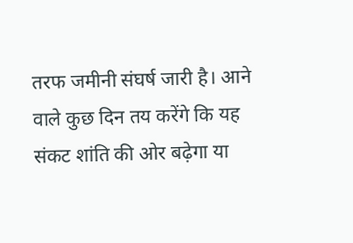तरफ जमीनी संघर्ष जारी है। आने वाले कुछ दिन तय करेंगे कि यह संकट शांति की ओर बढ़ेगा या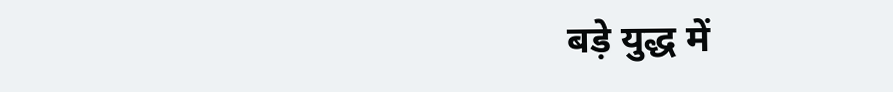बड़े युद्ध में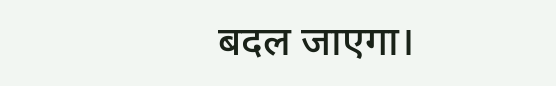बदल जाएगा।